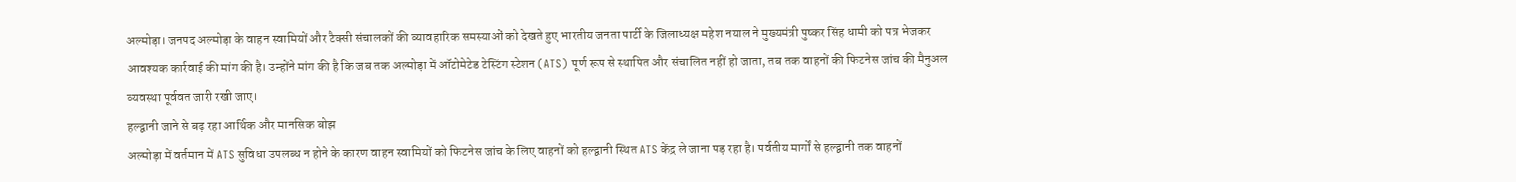अल्मोड़ा। जनपद अल्मोड़ा के वाहन स्वामियों और टैक्सी संचालकों की व्यावहारिक समस्याओं को देखते हुए भारतीय जनता पार्टी के जिलाध्यक्ष महेश नयाल ने मुख्यमंत्री पुष्कर सिंह धामी को पत्र भेजकर आवश्यक कार्रवाई की मांग की है। उन्होंने मांग की है कि जब तक अल्मोड़ा में ऑटोमेटेड टेस्टिंग स्टेशन (ATS) पूर्ण रूप से स्थापित और संचालित नहीं हो जाता, तब तक वाहनों की फिटनेस जांच की मैनुअल व्यवस्था पूर्ववत जारी रखी जाए।
हल्द्वानी जाने से बढ़ रहा आर्थिक और मानसिक बोझ
अल्मोड़ा में वर्तमान में ATS सुविधा उपलब्ध न होने के कारण वाहन स्वामियों को फिटनेस जांच के लिए वाहनों को हल्द्वानी स्थित ATS केंद्र ले जाना पड़ रहा है। पर्वतीय मार्गों से हल्द्वानी तक वाहनों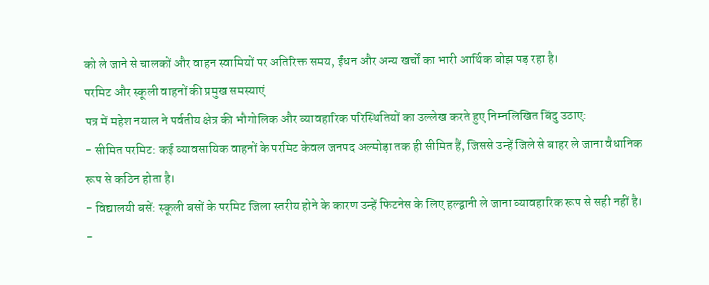को ले जाने से चालकों और वाहन स्वामियों पर अतिरिक्त समय, ईंधन और अन्य खर्चों का भारी आर्थिक बोझ पड़ रहा है।
परमिट और स्कूली वाहनों की प्रमुख समस्याएं
पत्र में महेश नयाल ने पर्वतीय क्षेत्र की भौगोलिक और व्यावहारिक परिस्थितियों का उल्लेख करते हुए निम्नलिखित बिंदु उठाए:
- सीमित परमिट: कई व्यावसायिक वाहनों के परमिट केवल जनपद अल्मोड़ा तक ही सीमित हैं, जिससे उन्हें जिले से बाहर ले जाना वैधानिक रूप से कठिन होता है।
- विद्यालयी बसें: स्कूली बसों के परमिट जिला स्तरीय होने के कारण उन्हें फिटनेस के लिए हल्द्वानी ले जाना व्यावहारिक रूप से सही नहीं है।
-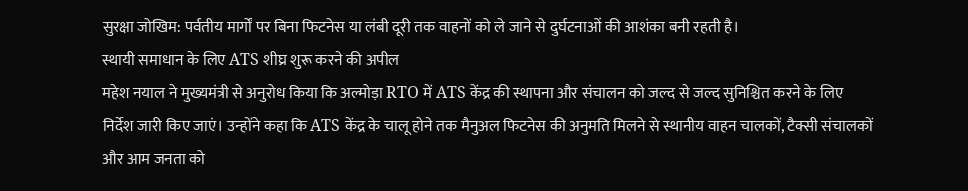सुरक्षा जोखिम: पर्वतीय मार्गों पर बिना फिटनेस या लंबी दूरी तक वाहनों को ले जाने से दुर्घटनाओं की आशंका बनी रहती है।
स्थायी समाधान के लिए ATS शीघ्र शुरू करने की अपील
महेश नयाल ने मुख्यमंत्री से अनुरोध किया कि अल्मोड़ा RTO में ATS केंद्र की स्थापना और संचालन को जल्द से जल्द सुनिश्चित करने के लिए निर्देश जारी किए जाएं। उन्होंने कहा कि ATS केंद्र के चालू होने तक मैनुअल फिटनेस की अनुमति मिलने से स्थानीय वाहन चालकों, टैक्सी संचालकों और आम जनता को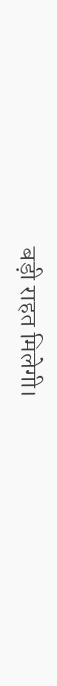बड़ी राहत मिलेगी।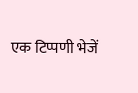एक टिप्पणी भेजें